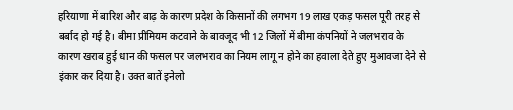हरियाणा में बारिश और बाढ़ के कारण प्रदेश के किसानों की लगभग 19 लाख एकड़ फसल पूरी तरह से बर्बाद हो गई है। बीमा प्रीमियम कटवाने के बावजूद भी 12 जिलों में बीमा कंपनियों ने जलभराव के कारण खराब हुई धान की फसल पर जलभराव का नियम लागू न होने का हवाला देते हुए मुआवजा देने से इंकार कर दिया है। उक्त बातें इनेलो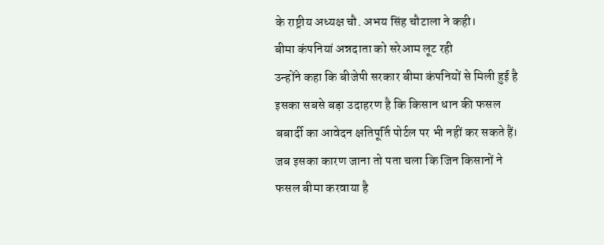के राष्ट्रीय अध्यक्ष चौ. अभय सिंह चौटाला ने कही।
बीमा कंपनियां अन्नदाता को सरेआम लूट रही
उन्होंने कहा कि बीजेपी सरकार बीमा कंपनियों से मिली हुई है इसका सबसे बड़ा उदाहरण है कि किसान धान की फसल बबार्दी का आवेदन क्षतिपूर्ति पोर्टल पर भी नहीं कर सकते हैं। जब इसका कारण जाना तो पता चला कि जिन किसानों ने फसल बीमा करवाया है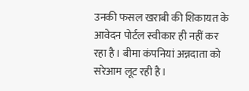उनकी फसल खराबी की शिकायत के आवेदन पोर्टल स्वीकार ही नहीं कर रहा है। बीमा कंपनियां अन्नदाता को सरेआम लूट रही है।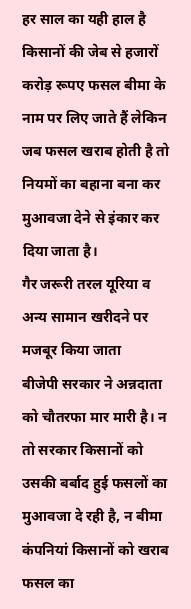हर साल का यही हाल है किसानों की जेब से हजारों करोड़ रूपए फसल बीमा के नाम पर लिए जाते हैं लेकिन जब फसल खराब होती है तो नियमों का बहाना बना कर मुआवजा देने से इंकार कर दिया जाता है।
गैर जरूरी तरल यूरिया व अन्य सामान खरीदने पर मजबूर किया जाता
बीजेपी सरकार ने अन्नदाता को चौतरफा मार मारी है। न तो सरकार किसानों को उसकी बर्बाद हुई फसलों का मुआवजा दे रही है, न बीमा कंपनियां किसानों को खराब फसल का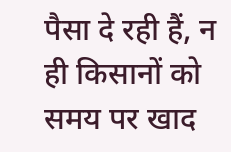पैसा दे रही हैं, न ही किसानों को समय पर खाद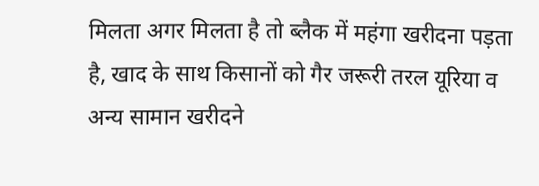मिलता अगर मिलता है तो ब्लैक में महंगा खरीदना पड़ता है, खाद के साथ किसानों को गैर जरूरी तरल यूरिया व अन्य सामान खरीदने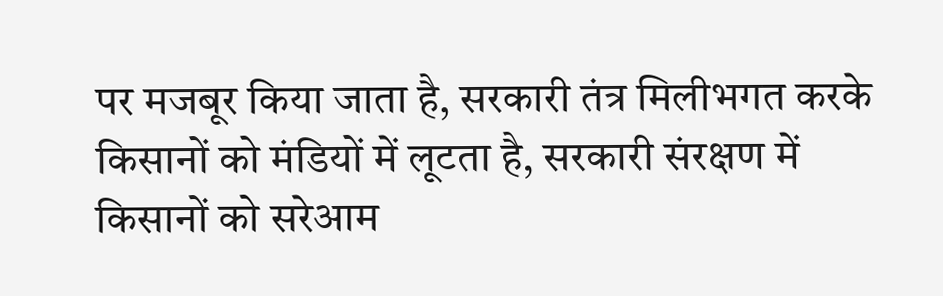पर मजबूर किया जाता है, सरकारी तंत्र मिलीभगत करके किसानों को मंडियों में लूटता है, सरकारी संरक्षण में किसानों को सरेआम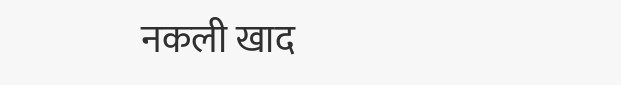नकली खाद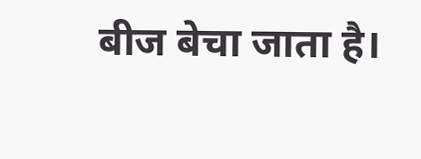बीज बेचा जाता है।